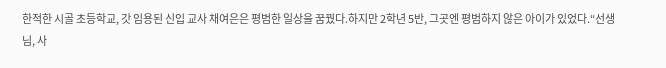한적한 시골 초등학교, 갓 임용된 신입 교사 채여은은 평범한 일상을 꿈꿨다.하지만 2학년 5반, 그곳엔 평범하지 않은 아이가 있었다.“선생님, 사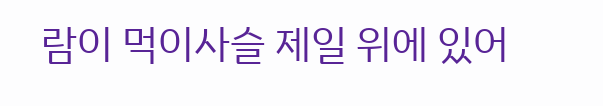람이 먹이사슬 제일 위에 있어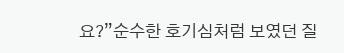요?”순수한 호기심처럼 보였던 질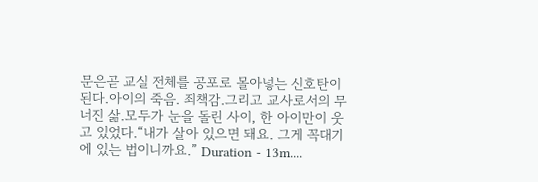문은곧 교실 전체를 공포로 몰아넣는 신호탄이 된다.아이의 죽음. 죄책감.그리고 교사로서의 무너진 삶.모두가 눈을 돌린 사이, 한 아이만이 웃고 있었다.“내가 살아 있으면 돼요. 그게 꼭대기에 있는 법이니까요.” Duration - 13m....